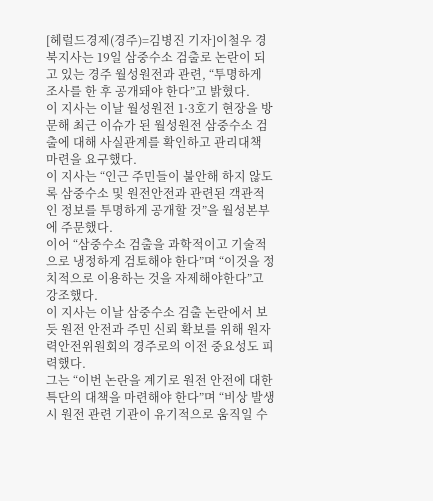[헤럴드경제(경주)=김병진 기자]이철우 경북지사는 19일 삼중수소 검출로 논란이 되고 있는 경주 월성원전과 관련, “투명하게 조사를 한 후 공개돼야 한다”고 밝혔다.
이 지사는 이날 월성원전 1·3호기 현장을 방문해 최근 이슈가 된 월성원전 삼중수소 검출에 대해 사실관계를 확인하고 관리대책 마련을 요구했다.
이 지사는 “인근 주민들이 불안해 하지 않도록 삼중수소 및 원전안전과 관련된 객관적인 정보를 투명하게 공개할 것”을 월성본부에 주문했다.
이어 “삼중수소 검출을 과학적이고 기술적으로 냉정하게 검토해야 한다”며 “이것을 정치적으로 이용하는 것을 자제해야한다”고 강조했다.
이 지사는 이날 삼중수소 검출 논란에서 보듯 원전 안전과 주민 신뢰 확보를 위해 원자력안전위원회의 경주로의 이전 중요성도 피력했다.
그는 “이번 논란을 계기로 원전 안전에 대한 특단의 대책을 마련해야 한다”며 “비상 발생 시 원전 관련 기관이 유기적으로 움직일 수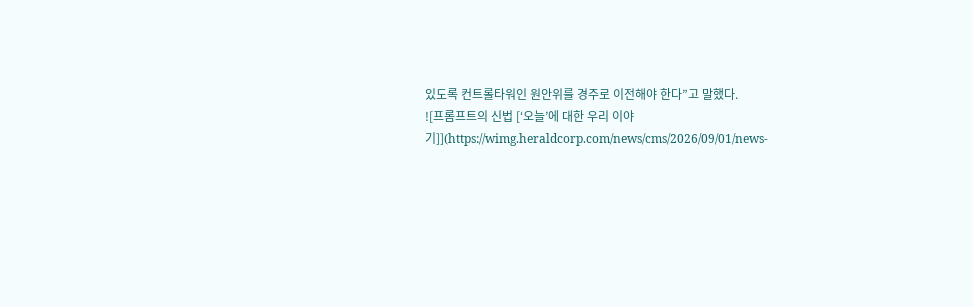있도록 컨트롤타워인 원안위를 경주로 이전해야 한다”고 말했다.
![프롬프트의 신법 [‘오늘’에 대한 우리 이야기]](https://wimg.heraldcorp.com/news/cms/2026/09/01/news-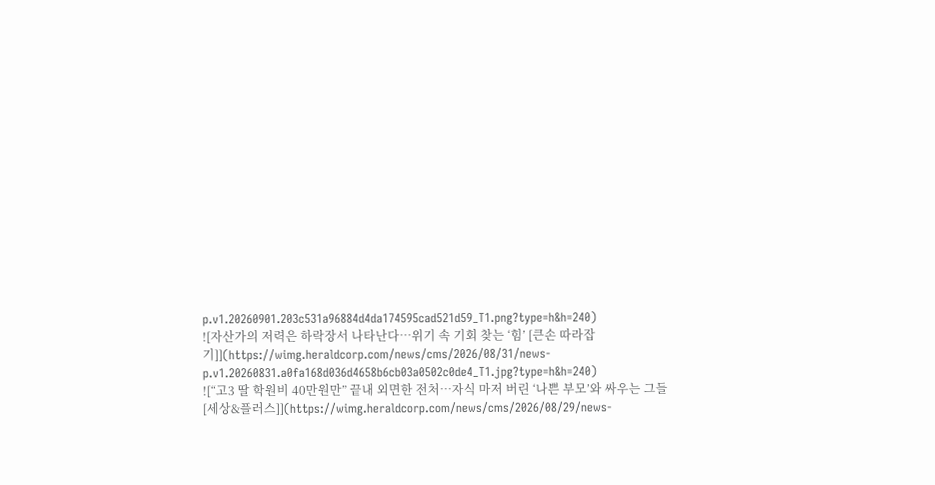p.v1.20260901.203c531a96884d4da174595cad521d59_T1.png?type=h&h=240)
![자산가의 저력은 하락장서 나타난다…위기 속 기회 찾는 ‘힘’ [큰손 따라잡기]](https://wimg.heraldcorp.com/news/cms/2026/08/31/news-p.v1.20260831.a0fa168d036d4658b6cb03a0502c0de4_T1.jpg?type=h&h=240)
![“고3 딸 학원비 40만원만” 끝내 외면한 전처…자식 마저 버린 ‘나쁜 부모’와 싸우는 그들 [세상&플러스]](https://wimg.heraldcorp.com/news/cms/2026/08/29/news-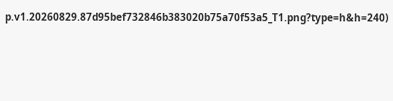p.v1.20260829.87d95bef732846b383020b75a70f53a5_T1.png?type=h&h=240)